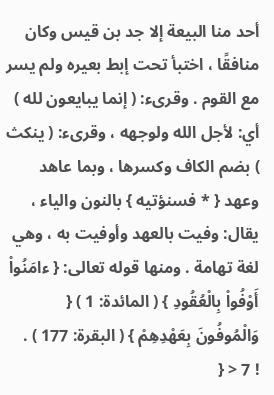أحد منا البيعة إلا جد بن قيس وكان منافقًا ، اختبأ تحت إبط بعيره ولم يسر مع القوم . وقرىء: ( إنما يبايعون لله ) أي: لأجل الله ولوجهه ، وقرىء: ( ينكث ) بضم الكاف وكسرها ، وبما عاهد وعهد { * فسنؤتيه } بالنون والياء ، يقال: وفيت بالعهد وأوفيت به ، وهي لغة تهامة . ومنها قوله تعالى: { ءامَنُواْ أَوْفُواْ بِالْعُقُودِ } ( المائدة: 1 ) { وَالْمُوفُونَ بِعَهْدِهِمْ } ( البقرة: 177 ) .
! 7 < {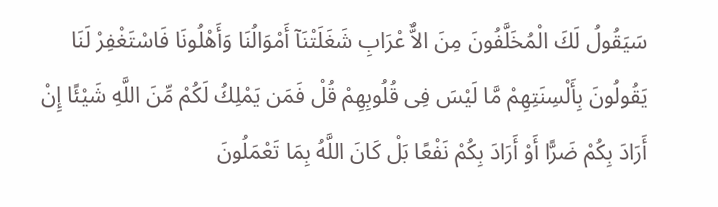سَيَقُولُ لَكَ الْمُخَلَّفُونَ مِنَ الاٌّ عْرَابِ شَغَلَتْنَآ أَمْوَالُنَا وَأَهْلُونَا فَاسْتَغْفِرْ لَنَا يَقُولُونَ بِأَلْسِنَتِهِمْ مَّا لَيْسَ فِى قُلُوبِهِمْ قُلْ فَمَن يَمْلِكُ لَكُمْ مِّنَ اللَّهِ شَيْئًا إِنْ أَرَادَ بِكُمْ ضَرًّا أَوْ أَرَادَ بِكُمْ نَفْعًا بَلْ كَانَ اللَّهُ بِمَا تَعْمَلُونَ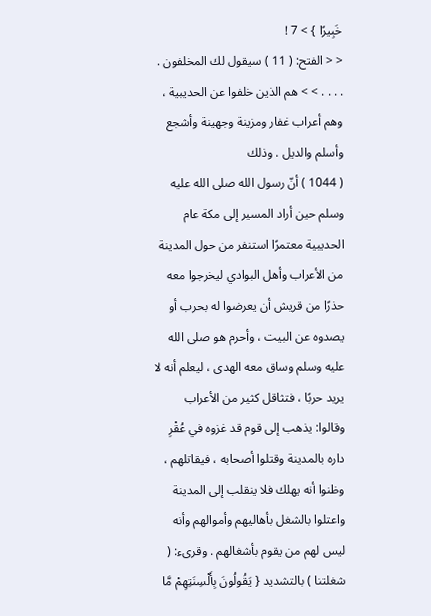خَبِيرًا } > 7 !
< < الفتح: ( 11 ) سيقول لك المخلفون . . . . . > > هم الذين خلفوا عن الحديبية ، وهم أعراب غفار ومزينة وجهينة وأشجع وأسلم والديل . وذلك
( 1044 ) أنّ رسول الله صلى الله عليه وسلم حين أراد المسير إلى مكة عام الحديبية معتمرًا استنفر من حول المدينة من الأعراب وأهل البوادي ليخرجوا معه حذرًا من قريش أن يعرضوا له بحرب أو يصدوه عن البيت ، وأحرم هو صلى الله عليه وسلم وساق معه الهدى ، ليعلم أنه لا يريد حربًا ، فتثاقل كثير من الأعراب وقالوا: يذهب إلى قوم قد غزوه في عُقْرِ داره بالمدينة وقتلوا أصحابه ، فيقاتلهم ، وظنوا أنه يهلك فلا ينقلب إلى المدينة واعتلوا بالشغل بأهاليهم وأموالهم وأنه ليس لهم من يقوم بأشغالهم . وقرىء: ( شغلتنا ) بالتشديد { يَقُولُونَ بِأَلْسِنَتِهِمْ مَّا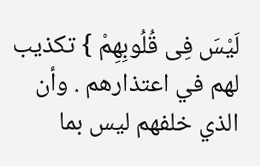لَيْسَ فِى قُلُوبِهِمْ } تكذيب لهم في اعتذارهم . وأن الذي خلفهم ليس بما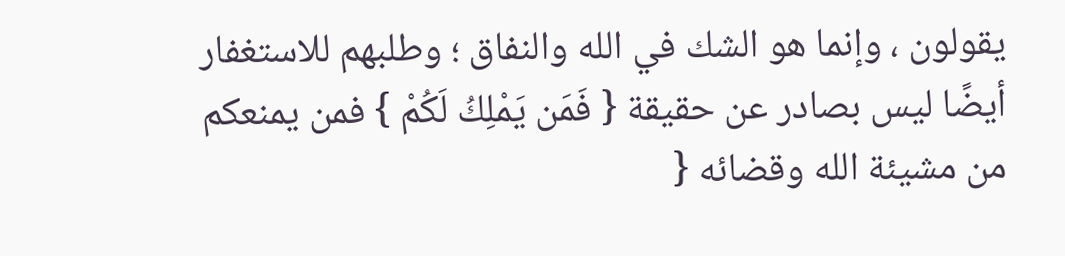يقولون ، وإنما هو الشك في الله والنفاق ؛ وطلبهم للاستغفار أيضًا ليس بصادر عن حقيقة { فَمَن يَمْلِكُ لَكُمْ } فمن يمنعكم من مشيئة الله وقضائه {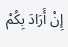إِنْ أَرَادَ بِكُمْ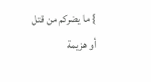} ما يضركم من قتل أو هزيمة